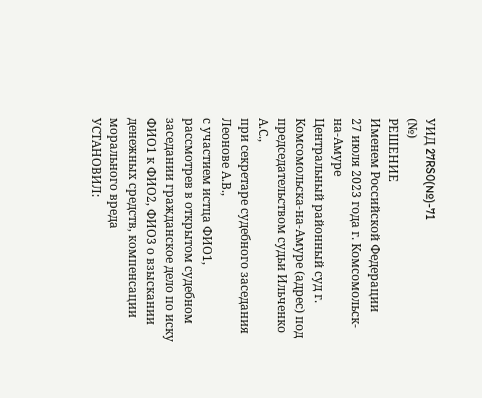УИД 27RS0(№)-71
(№)
РЕШЕНИЕ
Именем Российской Федерации
27 июля 2023 года г. Комсомольск-на-Амуре
Центральный районный суд г. Комсомольска-на-Амуре (адрес) под председательством судьи Ильченко А.С.,
при секретаре судебного заседания Леонове А.В.,
с участием истца ФИО1,
рассмотрев в открытом судебном заседании гражданское дело по иску ФИО1 к ФИО2, ФИО3 о взыскании денежных средств, компенсации морального вреда
УСТАНОВИЛ: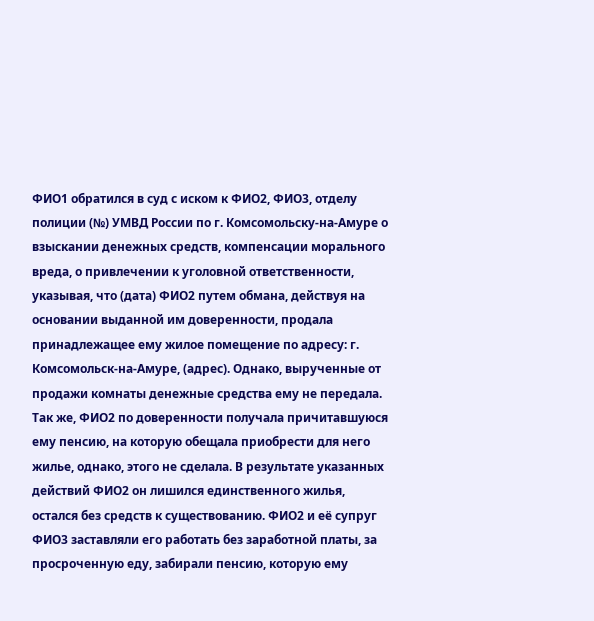ФИО1 обратился в суд с иском к ФИО2, ФИО3, отделу полиции (№) УМВД России по г. Комсомольску-на-Амуре о взыскании денежных средств, компенсации морального вреда, о привлечении к уголовной ответственности, указывая, что (дата) ФИО2 путем обмана, действуя на основании выданной им доверенности, продала принадлежащее ему жилое помещение по адресу: г. Комсомольск-на-Амуре, (адрес). Однако, вырученные от продажи комнаты денежные средства ему не передала. Так же, ФИО2 по доверенности получала причитавшуюся ему пенсию, на которую обещала приобрести для него жилье, однако, этого не сделала. В результате указанных действий ФИО2 он лишился единственного жилья, остался без средств к существованию. ФИО2 и её супруг ФИО3 заставляли его работать без заработной платы, за просроченную еду, забирали пенсию, которую ему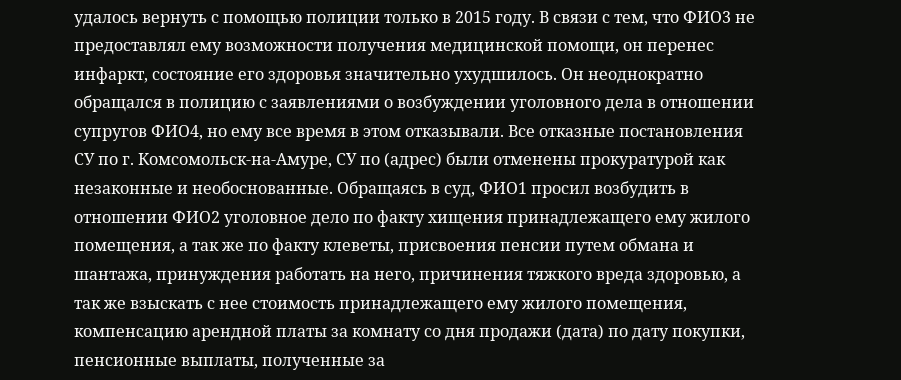удалось вернуть с помощью полиции только в 2015 году. В связи с тем, что ФИО3 не предоставлял ему возможности получения медицинской помощи, он перенес инфаркт, состояние его здоровья значительно ухудшилось. Он неоднократно обращался в полицию с заявлениями о возбуждении уголовного дела в отношении супругов ФИО4, но ему все время в этом отказывали. Все отказные постановления СУ по г. Комсомольск-на-Амуре, СУ по (адрес) были отменены прокуратурой как незаконные и необоснованные. Обращаясь в суд, ФИО1 просил возбудить в отношении ФИО2 уголовное дело по факту хищения принадлежащего ему жилого помещения, а так же по факту клеветы, присвоения пенсии путем обмана и шантажа, принуждения работать на него, причинения тяжкого вреда здоровью, а так же взыскать с нее стоимость принадлежащего ему жилого помещения, компенсацию арендной платы за комнату со дня продажи (дата) по дату покупки, пенсионные выплаты, полученные за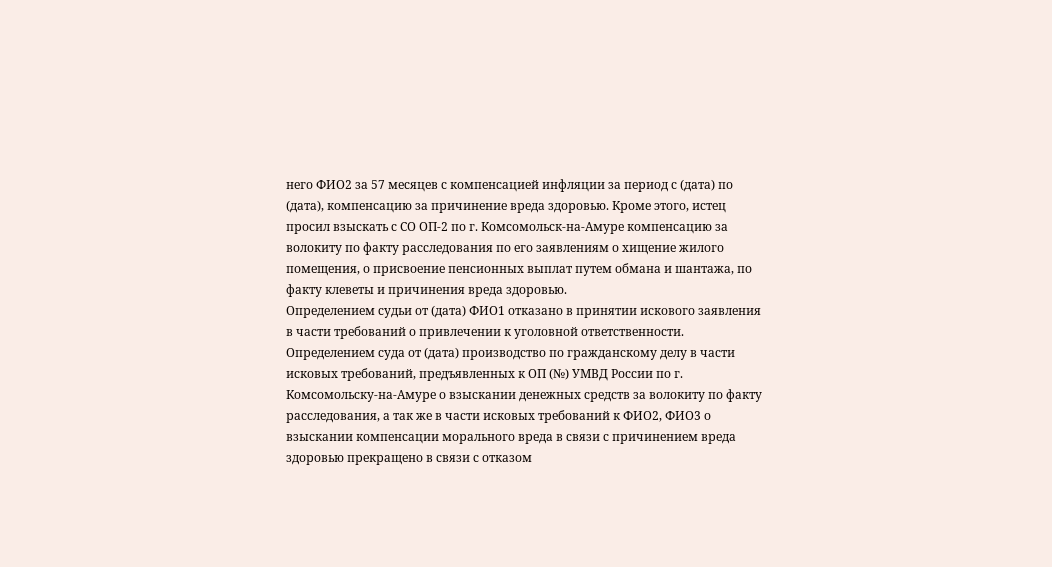него ФИО2 за 57 месяцев с компенсацией инфляции за период с (дата) по (дата), компенсацию за причинение вреда здоровью. Кроме этого, истец просил взыскать с СО ОП-2 по г. Комсомольск-на-Амуре компенсацию за волокиту по факту расследования по его заявлениям о хищение жилого помещения, о присвоение пенсионных выплат путем обмана и шантажа, по факту клеветы и причинения вреда здоровью.
Определением судьи от (дата) ФИО1 отказано в принятии искового заявления в части требований о привлечении к уголовной ответственности.
Определением суда от (дата) производство по гражданскому делу в части исковых требований, предъявленных к ОП (№) УМВД России по г. Комсомольску-на-Амуре о взыскании денежных средств за волокиту по факту расследования, а так же в части исковых требований к ФИО2, ФИО3 о взыскании компенсации морального вреда в связи с причинением вреда здоровью прекращено в связи с отказом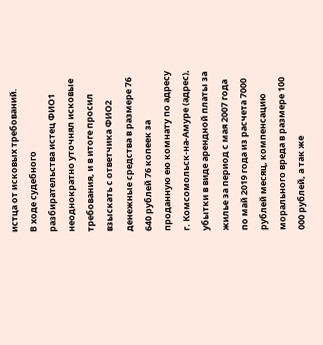истца от исковых требований.
В ходе судебного разбирательства истец ФИО1 неоднократно уточнял исковые требования, и в итоге просил взыскать с ответчика ФИО2 денежные средства в размере 76 640 рублей 76 копеек за проданную ею комнату по адресу г. Комсомольск-на-Амуре (адрес), убытки в виде арендной платы за жилье за период с мая 2007 года по май 2019 года из расчета 7000 рублей месяц, компенсацию морального вреда в размере 100 000 рублей, а так же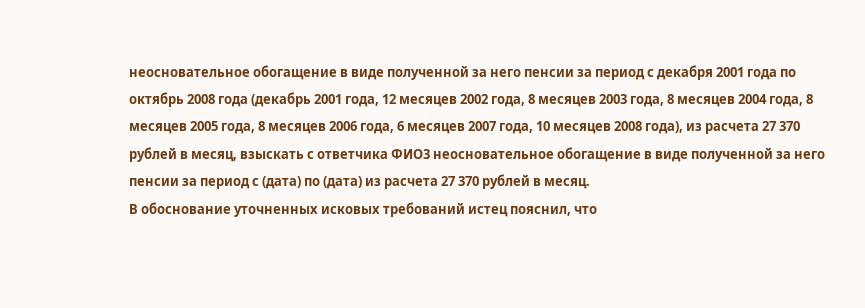неосновательное обогащение в виде полученной за него пенсии за период с декабря 2001 года по октябрь 2008 года (декабрь 2001 года, 12 месяцев 2002 года, 8 месяцев 2003 года, 8 месяцев 2004 года, 8 месяцев 2005 года, 8 месяцев 2006 года, 6 месяцев 2007 года, 10 месяцев 2008 года), из расчета 27 370 рублей в месяц, взыскать с ответчика ФИО3 неосновательное обогащение в виде полученной за него пенсии за период с (дата) по (дата) из расчета 27 370 рублей в месяц.
В обоснование уточненных исковых требований истец пояснил, что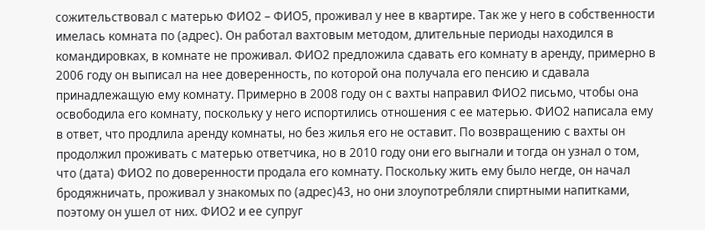сожительствовал с матерью ФИО2 – ФИО5, проживал у нее в квартире. Так же у него в собственности имелась комната по (адрес). Он работал вахтовым методом, длительные периоды находился в командировках, в комнате не проживал. ФИО2 предложила сдавать его комнату в аренду, примерно в 2006 году он выписал на нее доверенность, по которой она получала его пенсию и сдавала принадлежащую ему комнату. Примерно в 2008 году он с вахты направил ФИО2 письмо, чтобы она освободила его комнату, поскольку у него испортились отношения с ее матерью. ФИО2 написала ему в ответ, что продлила аренду комнаты, но без жилья его не оставит. По возвращению с вахты он продолжил проживать с матерью ответчика, но в 2010 году они его выгнали и тогда он узнал о том, что (дата) ФИО2 по доверенности продала его комнату. Поскольку жить ему было негде, он начал бродяжничать, проживал у знакомых по (адрес)43, но они злоупотребляли спиртными напитками, поэтому он ушел от них. ФИО2 и ее супруг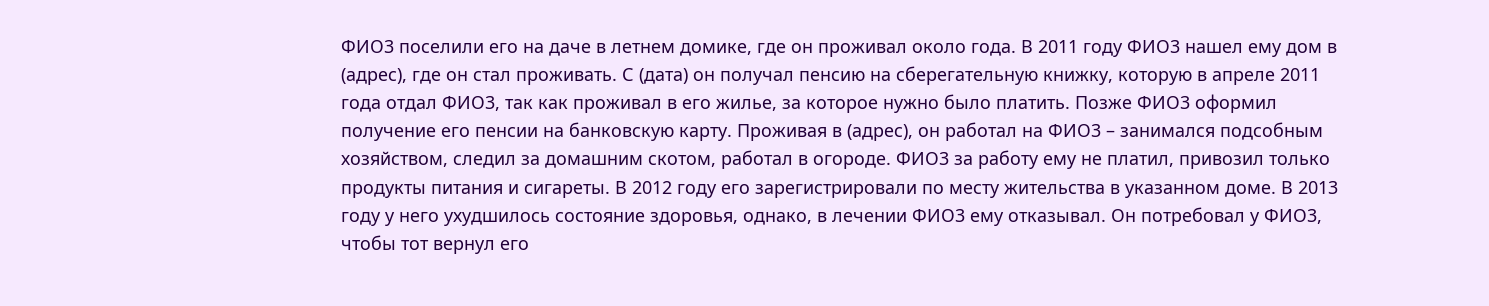ФИО3 поселили его на даче в летнем домике, где он проживал около года. В 2011 году ФИО3 нашел ему дом в (адрес), где он стал проживать. С (дата) он получал пенсию на сберегательную книжку, которую в апреле 2011 года отдал ФИО3, так как проживал в его жилье, за которое нужно было платить. Позже ФИО3 оформил получение его пенсии на банковскую карту. Проживая в (адрес), он работал на ФИО3 – занимался подсобным хозяйством, следил за домашним скотом, работал в огороде. ФИО3 за работу ему не платил, привозил только продукты питания и сигареты. В 2012 году его зарегистрировали по месту жительства в указанном доме. В 2013 году у него ухудшилось состояние здоровья, однако, в лечении ФИО3 ему отказывал. Он потребовал у ФИО3, чтобы тот вернул его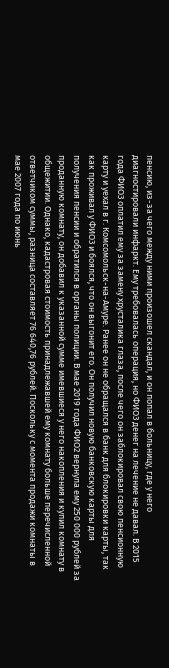пенсию, из-за чего между ними произошел скандал, и он попал в больницу, где у него диагностировали инфаркт. Ему требовалась операция, но ФИО3 денег на лечение не давал. В 2015 года ФИО3 оплатил ему за замену хрусталика глаза, после чего он заблокировал свою пенсионную карту и уехал в г. Комсомольск-на-Амуре. Ранее он не обращался в банк для блокировки карты, так как проживал у ФИО3 и боялся, что он выгонит его. Он получил новую банковскую карты для получения пенсии и обратился в органы полиции. В мае 2019 года ФИО2 вернула ему 250 000 рублей за проданную комнату, он добавил к указанной сумме имевшиеся у него накопления и купил комнату в общежитии. Однако, кадастровая стоимость принадлежавшей ему комнату больше перечисленной ответчиком суммы, разница составляет 76 640,76 рублей. Поскольку с момента продажи комнаты в мае 2007 года по июнь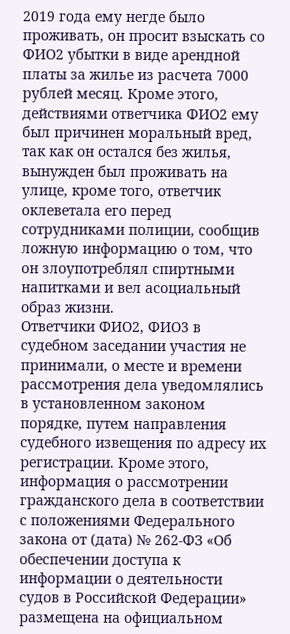2019 года ему негде было проживать, он просит взыскать со ФИО2 убытки в виде арендной платы за жилье из расчета 7000 рублей месяц. Кроме этого, действиями ответчика ФИО2 ему был причинен моральный вред, так как он остался без жилья, вынужден был проживать на улице, кроме того, ответчик оклеветала его перед сотрудниками полиции, сообщив ложную информацию о том, что он злоупотреблял спиртными напитками и вел асоциальный образ жизни.
Ответчики ФИО2, ФИО3 в судебном заседании участия не принимали, о месте и времени рассмотрения дела уведомлялись в установленном законом порядке, путем направления судебного извещения по адресу их регистрации. Кроме этого, информация о рассмотрении гражданского дела в соответствии с положениями Федерального закона от (дата) № 262-ФЗ «Об обеспечении доступа к информации о деятельности судов в Российской Федерации» размещена на официальном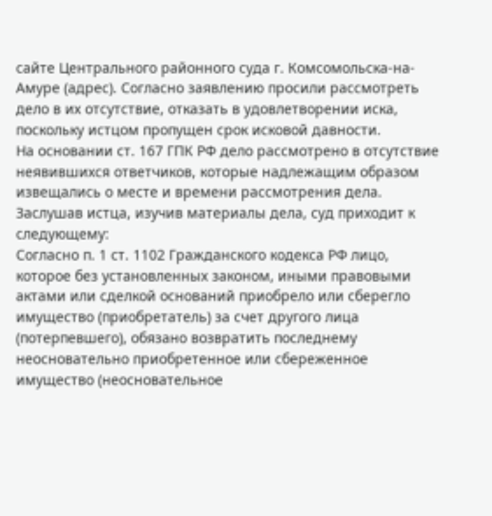сайте Центрального районного суда г. Комсомольска-на-Амуре (адрес). Согласно заявлению просили рассмотреть дело в их отсутствие, отказать в удовлетворении иска, поскольку истцом пропущен срок исковой давности.
На основании ст. 167 ГПК РФ дело рассмотрено в отсутствие неявившихся ответчиков, которые надлежащим образом извещались о месте и времени рассмотрения дела.
Заслушав истца, изучив материалы дела, суд приходит к следующему:
Согласно п. 1 ст. 1102 Гражданского кодекса РФ лицо, которое без установленных законом, иными правовыми актами или сделкой оснований приобрело или сберегло имущество (приобретатель) за счет другого лица (потерпевшего), обязано возвратить последнему неосновательно приобретенное или сбереженное имущество (неосновательное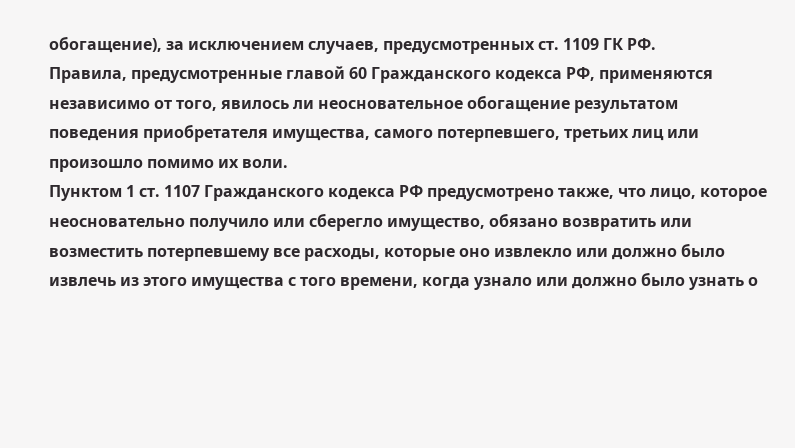обогащение), за исключением случаев, предусмотренных ст. 1109 ГК РФ.
Правила, предусмотренные главой 60 Гражданского кодекса РФ, применяются независимо от того, явилось ли неосновательное обогащение результатом поведения приобретателя имущества, самого потерпевшего, третьих лиц или произошло помимо их воли.
Пунктом 1 ст. 1107 Гражданского кодекса РФ предусмотрено также, что лицо, которое неосновательно получило или сберегло имущество, обязано возвратить или возместить потерпевшему все расходы, которые оно извлекло или должно было извлечь из этого имущества с того времени, когда узнало или должно было узнать о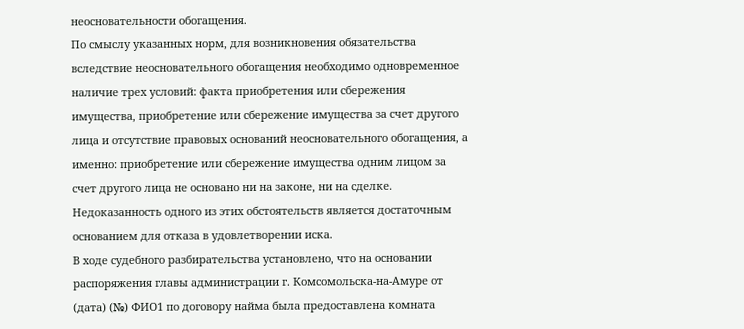неосновательности обогащения.
По смыслу указанных норм, для возникновения обязательства вследствие неосновательного обогащения необходимо одновременное наличие трех условий: факта приобретения или сбережения имущества, приобретение или сбережение имущества за счет другого лица и отсутствие правовых оснований неосновательного обогащения, а именно: приобретение или сбережение имущества одним лицом за счет другого лица не основано ни на законе, ни на сделке. Недоказанность одного из этих обстоятельств является достаточным основанием для отказа в удовлетворении иска.
В ходе судебного разбирательства установлено, что на основании распоряжения главы администрации г. Комсомольска-на-Амуре от (дата) (№) ФИО1 по договору найма была предоставлена комната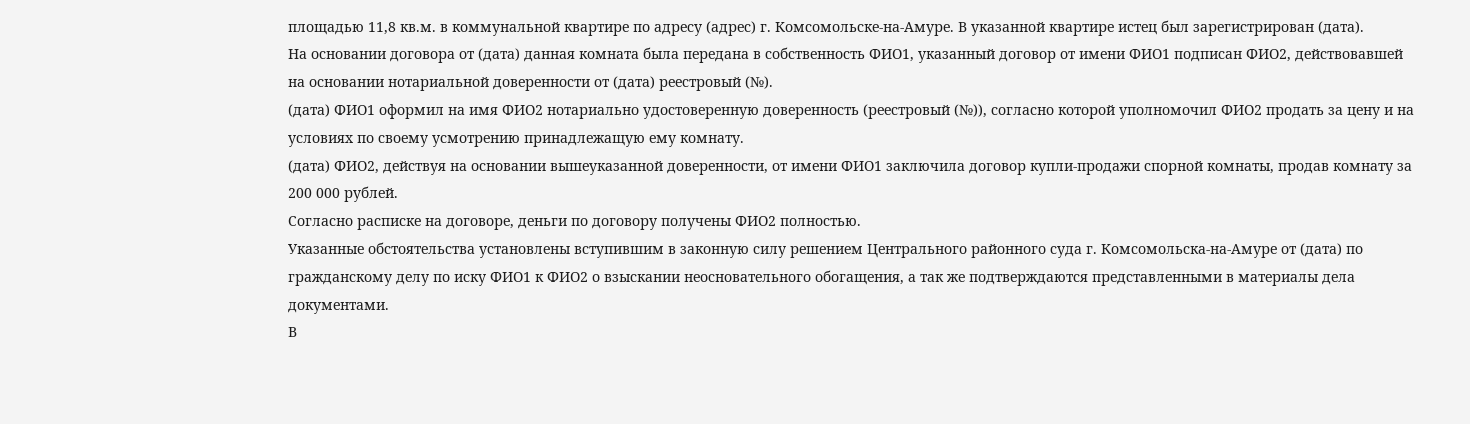площадью 11,8 кв.м. в коммунальной квартире по адресу (адрес) г. Комсомольске-на-Амуре. В указанной квартире истец был зарегистрирован (дата).
На основании договора от (дата) данная комната была передана в собственность ФИО1, указанный договор от имени ФИО1 подписан ФИО2, действовавшей на основании нотариальной доверенности от (дата) реестровый (№).
(дата) ФИО1 оформил на имя ФИО2 нотариально удостоверенную доверенность (реестровый (№)), согласно которой уполномочил ФИО2 продать за цену и на условиях по своему усмотрению принадлежащую ему комнату.
(дата) ФИО2, действуя на основании вышеуказанной доверенности, от имени ФИО1 заключила договор купли-продажи спорной комнаты, продав комнату за 200 000 рублей.
Согласно расписке на договоре, деньги по договору получены ФИО2 полностью.
Указанные обстоятельства установлены вступившим в законную силу решением Центрального районного суда г. Комсомольска-на-Амуре от (дата) по гражданскому делу по иску ФИО1 к ФИО2 о взыскании неосновательного обогащения, а так же подтверждаются представленными в материалы дела документами.
В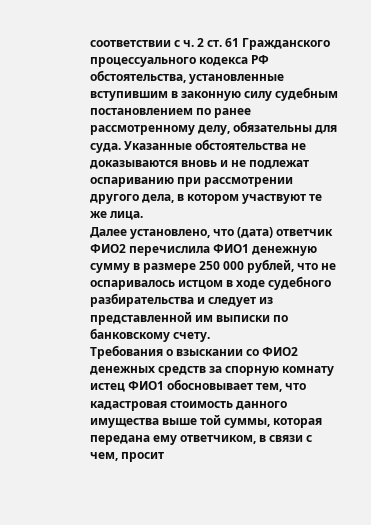соответствии с ч. 2 ст. 61 Гражданского процессуального кодекса РФ обстоятельства, установленные вступившим в законную силу судебным постановлением по ранее рассмотренному делу, обязательны для суда. Указанные обстоятельства не доказываются вновь и не подлежат оспариванию при рассмотрении другого дела, в котором участвуют те же лица.
Далее установлено, что (дата) ответчик ФИО2 перечислила ФИО1 денежную сумму в размере 250 000 рублей, что не оспаривалось истцом в ходе судебного разбирательства и следует из представленной им выписки по банковскому счету.
Требования о взыскании со ФИО2 денежных средств за спорную комнату истец ФИО1 обосновывает тем, что кадастровая стоимость данного имущества выше той суммы, которая передана ему ответчиком, в связи с чем, просит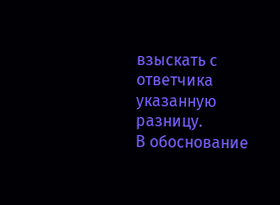взыскать с ответчика указанную разницу.
В обоснование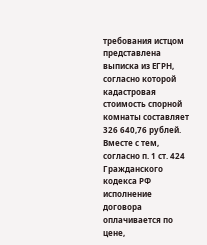требования истцом представлена выписка из ЕГРН, согласно которой кадастровая стоимость спорной комнаты составляет 326 640,76 рублей.
Вместе с тем, согласно п. 1 ст. 424 Гражданского кодекса РФ исполнение договора оплачивается по цене,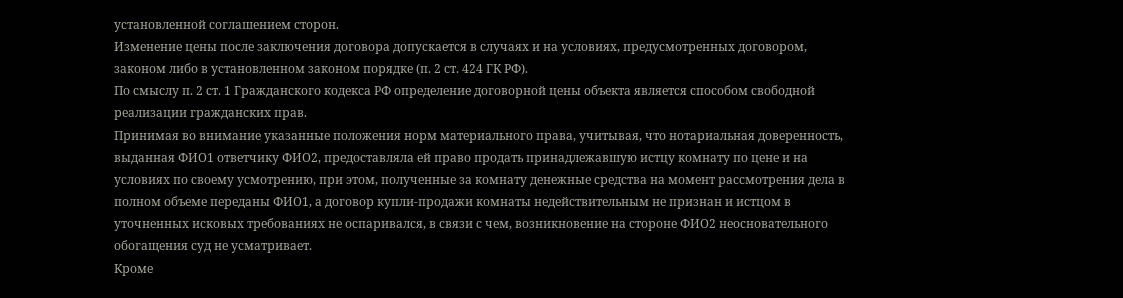установленной соглашением сторон.
Изменение цены после заключения договора допускается в случаях и на условиях, предусмотренных договором, законом либо в установленном законом порядке (п. 2 ст. 424 ГК РФ).
По смыслу п. 2 ст. 1 Гражданского кодекса РФ определение договорной цены объекта является способом свободной реализации гражданских прав.
Принимая во внимание указанные положения норм материального права, учитывая, что нотариальная доверенность, выданная ФИО1 ответчику ФИО2, предоставляла ей право продать принадлежавшую истцу комнату по цене и на условиях по своему усмотрению, при этом, полученные за комнату денежные средства на момент рассмотрения дела в полном объеме переданы ФИО1, а договор купли-продажи комнаты недействительным не признан и истцом в уточненных исковых требованиях не оспаривался, в связи с чем, возникновение на стороне ФИО2 неосновательного обогащения суд не усматривает.
Кроме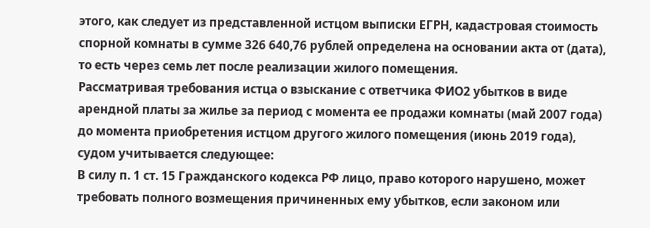этого, как следует из представленной истцом выписки ЕГРН, кадастровая стоимость спорной комнаты в сумме 326 640,76 рублей определена на основании акта от (дата), то есть через семь лет после реализации жилого помещения.
Рассматривая требования истца о взыскание с ответчика ФИО2 убытков в виде арендной платы за жилье за период с момента ее продажи комнаты (май 2007 года) до момента приобретения истцом другого жилого помещения (июнь 2019 года), судом учитывается следующее:
В силу п. 1 ст. 15 Гражданского кодекса РФ лицо, право которого нарушено, может требовать полного возмещения причиненных ему убытков, если законом или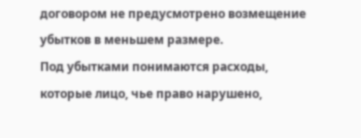договором не предусмотрено возмещение убытков в меньшем размере.
Под убытками понимаются расходы, которые лицо, чье право нарушено,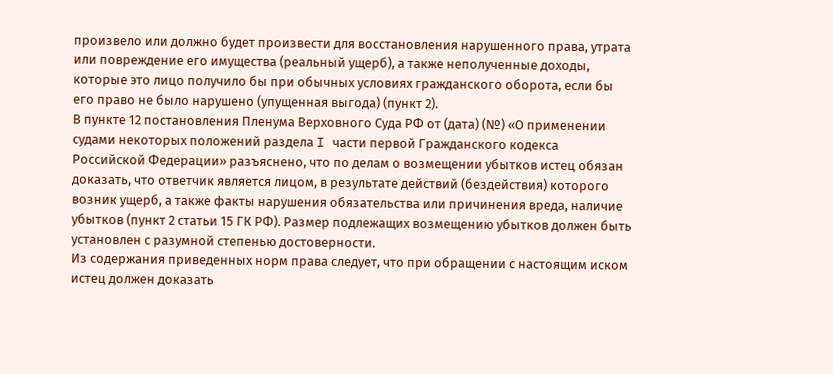произвело или должно будет произвести для восстановления нарушенного права, утрата или повреждение его имущества (реальный ущерб), а также неполученные доходы, которые это лицо получило бы при обычных условиях гражданского оборота, если бы его право не было нарушено (упущенная выгода) (пункт 2).
В пункте 12 постановления Пленума Верховного Суда РФ от (дата) (№) «О применении судами некоторых положений раздела I части первой Гражданского кодекса Российской Федерации» разъяснено, что по делам о возмещении убытков истец обязан доказать, что ответчик является лицом, в результате действий (бездействия) которого возник ущерб, а также факты нарушения обязательства или причинения вреда, наличие убытков (пункт 2 статьи 15 ГК РФ). Размер подлежащих возмещению убытков должен быть установлен с разумной степенью достоверности.
Из содержания приведенных норм права следует, что при обращении с настоящим иском истец должен доказать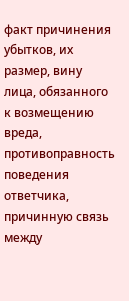факт причинения убытков, их размер, вину лица, обязанного к возмещению вреда, противоправность поведения ответчика, причинную связь между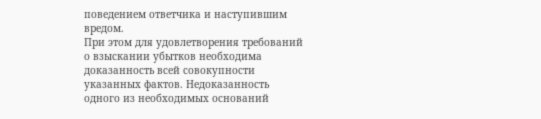поведением ответчика и наступившим вредом.
При этом для удовлетворения требований о взыскании убытков необходима доказанность всей совокупности указанных фактов. Недоказанность одного из необходимых оснований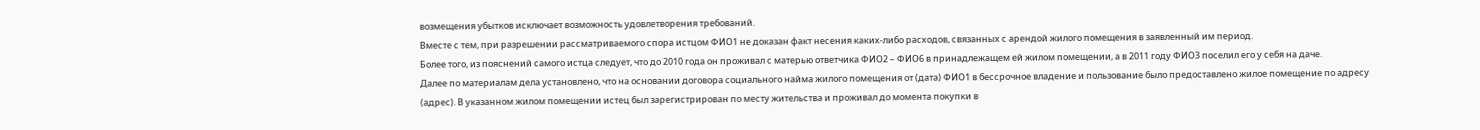возмещения убытков исключает возможность удовлетворения требований.
Вместе с тем, при разрешении рассматриваемого спора истцом ФИО1 не доказан факт несения каких-либо расходов, связанных с арендой жилого помещения в заявленный им период.
Более того, из пояснений самого истца следует, что до 2010 года он проживал с матерью ответчика ФИО2 – ФИО6 в принадлежащем ей жилом помещении, а в 2011 году ФИО3 поселил его у себя на даче.
Далее по материалам дела установлено, что на основании договора социального найма жилого помещения от (дата) ФИО1 в бессрочное владение и пользование было предоставлено жилое помещение по адресу (адрес). В указанном жилом помещении истец был зарегистрирован по месту жительства и проживал до момента покупки в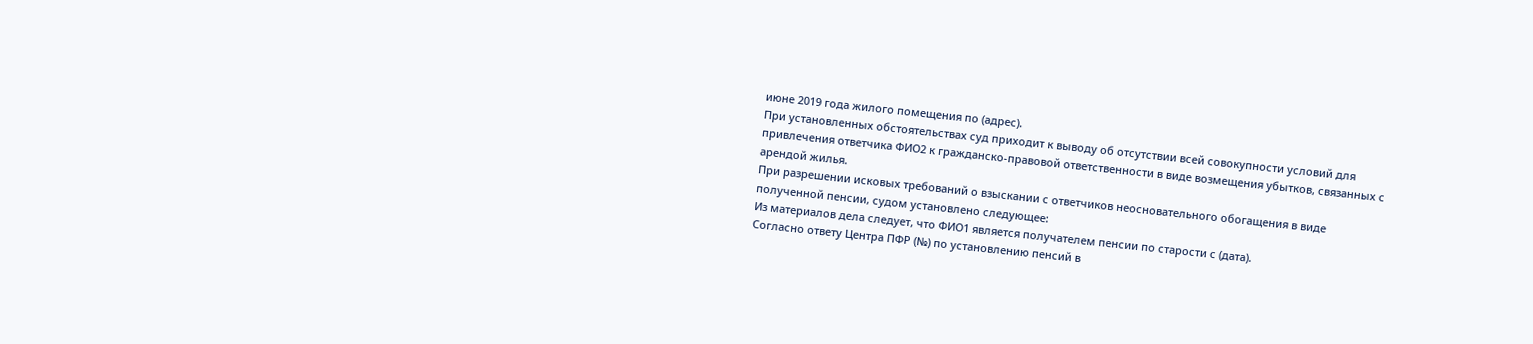июне 2019 года жилого помещения по (адрес).
При установленных обстоятельствах суд приходит к выводу об отсутствии всей совокупности условий для привлечения ответчика ФИО2 к гражданско-правовой ответственности в виде возмещения убытков, связанных с арендой жилья.
При разрешении исковых требований о взыскании с ответчиков неосновательного обогащения в виде полученной пенсии, судом установлено следующее:
Из материалов дела следует, что ФИО1 является получателем пенсии по старости с (дата).
Согласно ответу Центра ПФР (№) по установлению пенсий в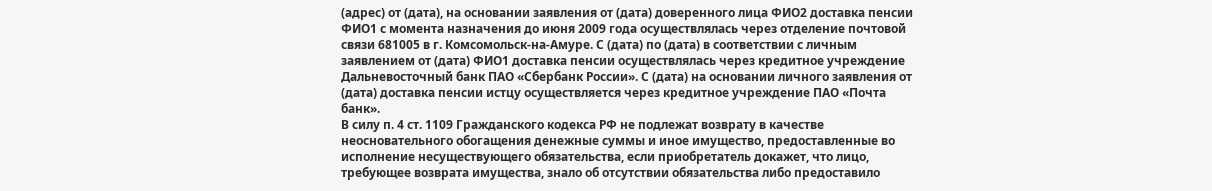(адрес) от (дата), на основании заявления от (дата) доверенного лица ФИО2 доставка пенсии ФИО1 с момента назначения до июня 2009 года осуществлялась через отделение почтовой связи 681005 в г. Комсомольск-на-Амуре. С (дата) по (дата) в соответствии с личным заявлением от (дата) ФИО1 доставка пенсии осуществлялась через кредитное учреждение Дальневосточный банк ПАО «Сбербанк России». С (дата) на основании личного заявления от (дата) доставка пенсии истцу осуществляется через кредитное учреждение ПАО «Почта банк».
В силу п. 4 ст. 1109 Гражданского кодекса РФ не подлежат возврату в качестве неосновательного обогащения денежные суммы и иное имущество, предоставленные во исполнение несуществующего обязательства, если приобретатель докажет, что лицо, требующее возврата имущества, знало об отсутствии обязательства либо предоставило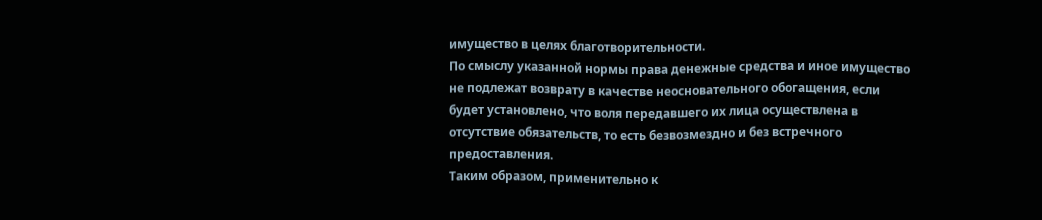имущество в целях благотворительности.
По смыслу указанной нормы права денежные средства и иное имущество не подлежат возврату в качестве неосновательного обогащения, если будет установлено, что воля передавшего их лица осуществлена в отсутствие обязательств, то есть безвозмездно и без встречного предоставления.
Таким образом, применительно к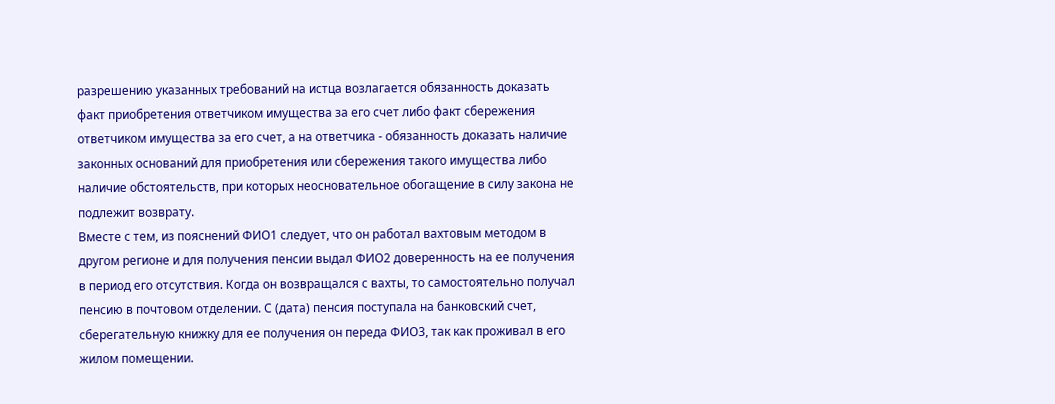разрешению указанных требований на истца возлагается обязанность доказать факт приобретения ответчиком имущества за его счет либо факт сбережения ответчиком имущества за его счет, а на ответчика - обязанность доказать наличие законных оснований для приобретения или сбережения такого имущества либо наличие обстоятельств, при которых неосновательное обогащение в силу закона не подлежит возврату.
Вместе с тем, из пояснений ФИО1 следует, что он работал вахтовым методом в другом регионе и для получения пенсии выдал ФИО2 доверенность на ее получения в период его отсутствия. Когда он возвращался с вахты, то самостоятельно получал пенсию в почтовом отделении. С (дата) пенсия поступала на банковский счет, сберегательную книжку для ее получения он переда ФИО3, так как проживал в его жилом помещении.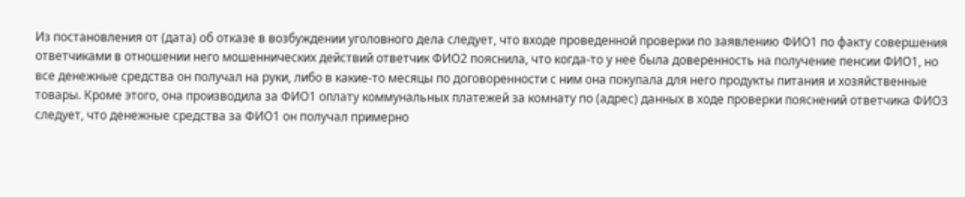Из постановления от (дата) об отказе в возбуждении уголовного дела следует, что входе проведенной проверки по заявлению ФИО1 по факту совершения ответчиками в отношении него мошеннических действий ответчик ФИО2 пояснила, что когда-то у нее была доверенность на получение пенсии ФИО1, но все денежные средства он получал на руки, либо в какие-то месяцы по договоренности с ним она покупала для него продукты питания и хозяйственные товары. Кроме этого, она производила за ФИО1 оплату коммунальных платежей за комнату по (адрес) данных в ходе проверки пояснений ответчика ФИО3 следует, что денежные средства за ФИО1 он получал примерно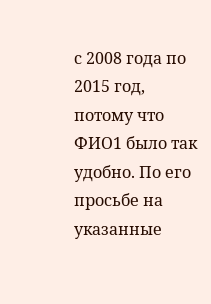с 2008 года по 2015 год, потому что ФИО1 было так удобно. По его просьбе на указанные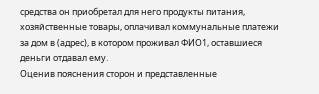средства он приобретал для него продукты питания, хозяйственные товары, оплачивал коммунальные платежи за дом в (адрес), в котором проживал ФИО1, оставшиеся деньги отдавал ему.
Оценив пояснения сторон и представленные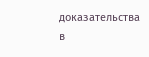доказательства в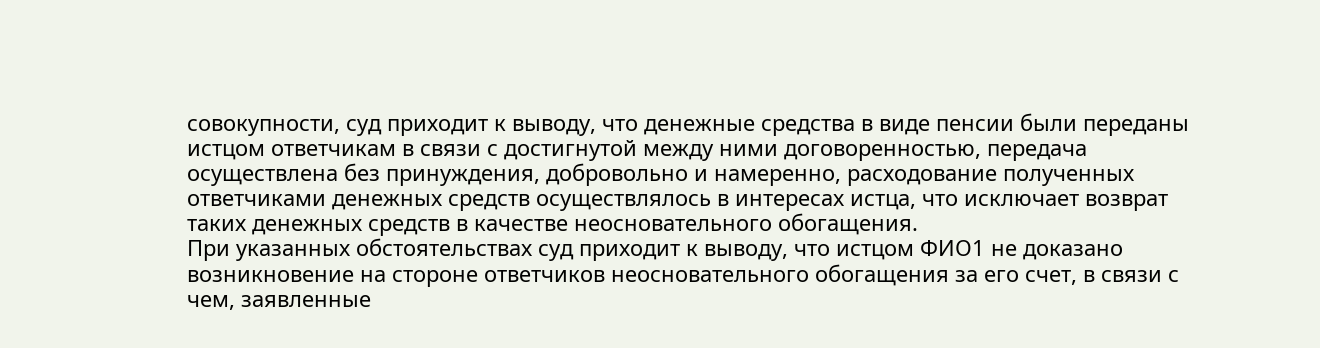совокупности, суд приходит к выводу, что денежные средства в виде пенсии были переданы истцом ответчикам в связи с достигнутой между ними договоренностью, передача осуществлена без принуждения, добровольно и намеренно, расходование полученных ответчиками денежных средств осуществлялось в интересах истца, что исключает возврат таких денежных средств в качестве неосновательного обогащения.
При указанных обстоятельствах суд приходит к выводу, что истцом ФИО1 не доказано возникновение на стороне ответчиков неосновательного обогащения за его счет, в связи с чем, заявленные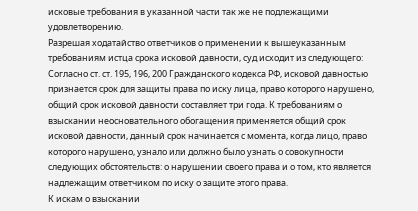исковые требования в указанной части так же не подлежащими удовлетворению.
Разрешая ходатайство ответчиков о применении к вышеуказанным требованиям истца срока исковой давности, суд исходит из следующего:
Согласно ст. ст. 195, 196, 200 Гражданского кодекса РФ, исковой давностью признается срок для защиты права по иску лица, право которого нарушено, общий срок исковой давности составляет три года. К требованиям о взыскании неосновательного обогащения применяется общий срок исковой давности, данный срок начинается с момента, когда лицо, право которого нарушено, узнало или должно было узнать о совокупности следующих обстоятельств: о нарушении своего права и о том, кто является надлежащим ответчиком по иску о защите этого права.
К искам о взыскании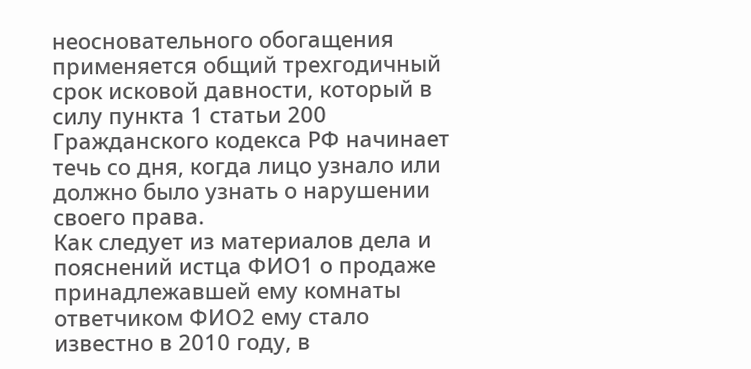неосновательного обогащения применяется общий трехгодичный срок исковой давности, который в силу пункта 1 статьи 200 Гражданского кодекса РФ начинает течь со дня, когда лицо узнало или должно было узнать о нарушении своего права.
Как следует из материалов дела и пояснений истца ФИО1 о продаже принадлежавшей ему комнаты ответчиком ФИО2 ему стало известно в 2010 году, в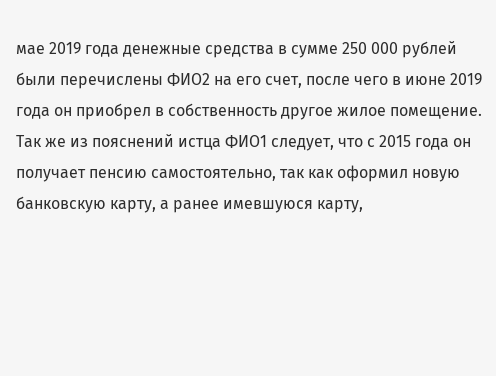мае 2019 года денежные средства в сумме 250 000 рублей были перечислены ФИО2 на его счет, после чего в июне 2019 года он приобрел в собственность другое жилое помещение.
Так же из пояснений истца ФИО1 следует, что с 2015 года он получает пенсию самостоятельно, так как оформил новую банковскую карту, а ранее имевшуюся карту,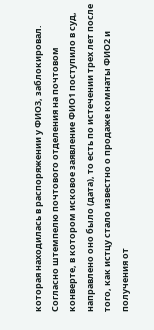которая находилась в распоряжении у ФИО3, заблокировал.
Согласно штемпелю почтового отделения на почтовом конверте, в котором исковое заявление ФИО1 поступило в суд, направлено оно было (дата), то есть по истечении трех лет после того, как истцу стало известно о продаже комнаты ФИО2 и получения от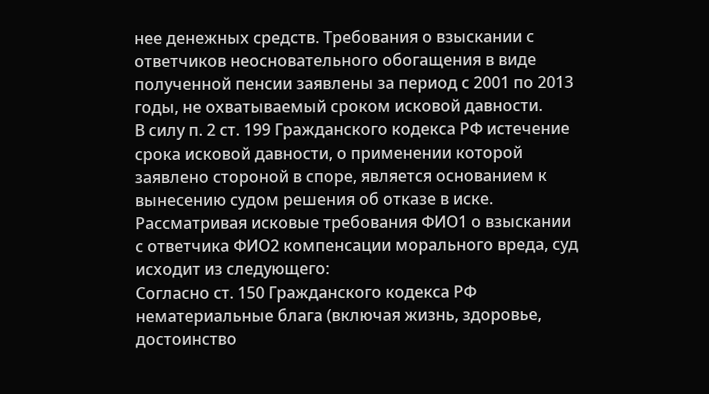нее денежных средств. Требования о взыскании с ответчиков неосновательного обогащения в виде полученной пенсии заявлены за период с 2001 по 2013 годы, не охватываемый сроком исковой давности.
В силу п. 2 ст. 199 Гражданского кодекса РФ истечение срока исковой давности, о применении которой заявлено стороной в споре, является основанием к вынесению судом решения об отказе в иске.
Рассматривая исковые требования ФИО1 о взыскании с ответчика ФИО2 компенсации морального вреда, суд исходит из следующего:
Согласно ст. 150 Гражданского кодекса РФ нематериальные блага (включая жизнь, здоровье, достоинство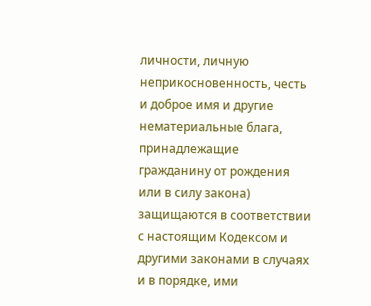личности, личную неприкосновенность, честь и доброе имя и другие нематериальные блага, принадлежащие гражданину от рождения или в силу закона) защищаются в соответствии с настоящим Кодексом и другими законами в случаях и в порядке, ими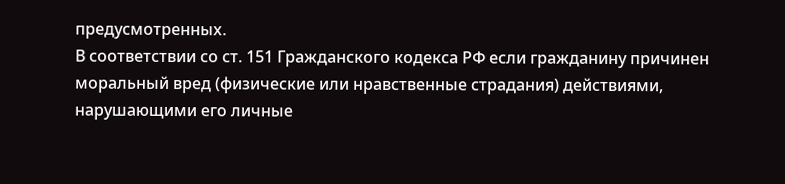предусмотренных.
В соответствии со ст. 151 Гражданского кодекса РФ если гражданину причинен моральный вред (физические или нравственные страдания) действиями, нарушающими его личные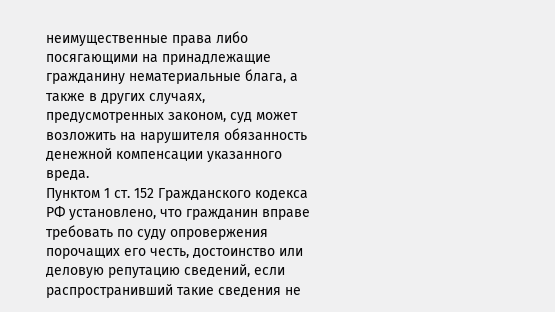неимущественные права либо посягающими на принадлежащие гражданину нематериальные блага, а также в других случаях, предусмотренных законом, суд может возложить на нарушителя обязанность денежной компенсации указанного вреда.
Пунктом 1 ст. 152 Гражданского кодекса РФ установлено, что гражданин вправе требовать по суду опровержения порочащих его честь, достоинство или деловую репутацию сведений, если распространивший такие сведения не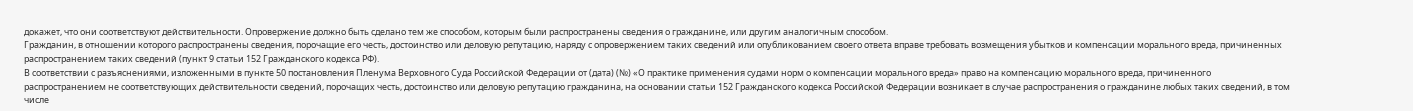докажет, что они соответствуют действительности. Опровержение должно быть сделано тем же способом, которым были распространены сведения о гражданине, или другим аналогичным способом.
Гражданин, в отношении которого распространены сведения, порочащие его честь, достоинство или деловую репутацию, наряду с опровержением таких сведений или опубликованием своего ответа вправе требовать возмещения убытков и компенсации морального вреда, причиненных распространением таких сведений (пункт 9 статьи 152 Гражданского кодекса РФ).
В соответствии с разъяснениями, изложенными в пункте 50 постановления Пленума Верховного Суда Российской Федерации от (дата) (№) «О практике применения судами норм о компенсации морального вреда» право на компенсацию морального вреда, причиненного распространением не соответствующих действительности сведений, порочащих честь, достоинство или деловую репутацию гражданина, на основании статьи 152 Гражданского кодекса Российской Федерации возникает в случае распространения о гражданине любых таких сведений, в том числе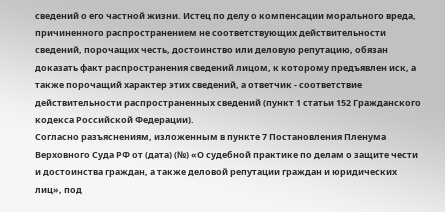сведений о его частной жизни. Истец по делу о компенсации морального вреда, причиненного распространением не соответствующих действительности сведений, порочащих честь, достоинство или деловую репутацию, обязан доказать факт распространения сведений лицом, к которому предъявлен иск, а также порочащий характер этих сведений, а ответчик - соответствие действительности распространенных сведений (пункт 1 статьи 152 Гражданского кодекса Российской Федерации).
Согласно разъяснениям, изложенным в пункте 7 Постановления Пленума Верховного Суда РФ от (дата) (№) «О судебной практике по делам о защите чести и достоинства граждан, а также деловой репутации граждан и юридических лиц», под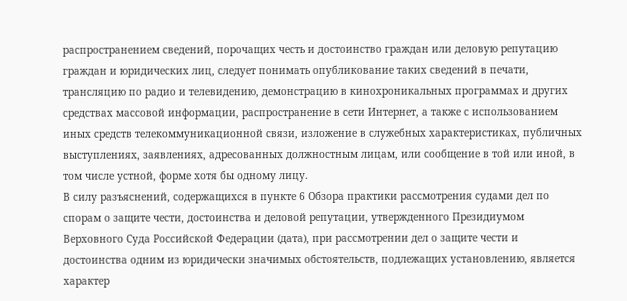распространением сведений, порочащих честь и достоинство граждан или деловую репутацию граждан и юридических лиц, следует понимать опубликование таких сведений в печати, трансляцию по радио и телевидению, демонстрацию в кинохроникальных программах и других средствах массовой информации, распространение в сети Интернет, а также с использованием иных средств телекоммуникационной связи, изложение в служебных характеристиках, публичных выступлениях, заявлениях, адресованных должностным лицам, или сообщение в той или иной, в том числе устной, форме хотя бы одному лицу.
В силу разъяснений, содержащихся в пункте 6 Обзора практики рассмотрения судами дел по спорам о защите чести, достоинства и деловой репутации, утвержденного Президиумом Верховного Суда Российской Федерации (дата), при рассмотрении дел о защите чести и достоинства одним из юридически значимых обстоятельств, подлежащих установлению, является характер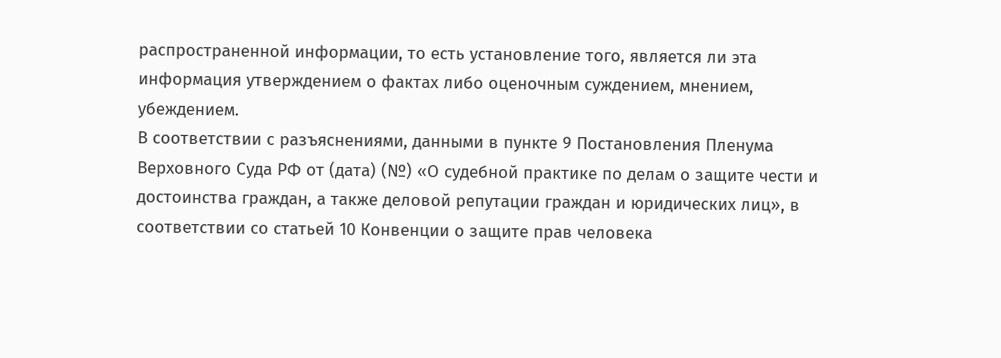распространенной информации, то есть установление того, является ли эта информация утверждением о фактах либо оценочным суждением, мнением, убеждением.
В соответствии с разъяснениями, данными в пункте 9 Постановления Пленума Верховного Суда РФ от (дата) (№) «О судебной практике по делам о защите чести и достоинства граждан, а также деловой репутации граждан и юридических лиц», в соответствии со статьей 10 Конвенции о защите прав человека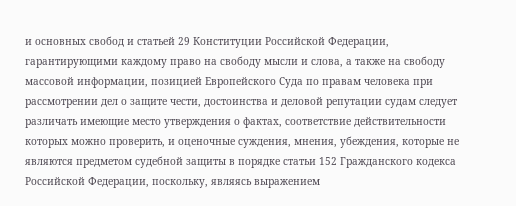и основных свобод и статьей 29 Конституции Российской Федерации, гарантирующими каждому право на свободу мысли и слова, а также на свободу массовой информации, позицией Европейского Суда по правам человека при рассмотрении дел о защите чести, достоинства и деловой репутации судам следует различать имеющие место утверждения о фактах, соответствие действительности которых можно проверить, и оценочные суждения, мнения, убеждения, которые не являются предметом судебной защиты в порядке статьи 152 Гражданского кодекса Российской Федерации, поскольку, являясь выражением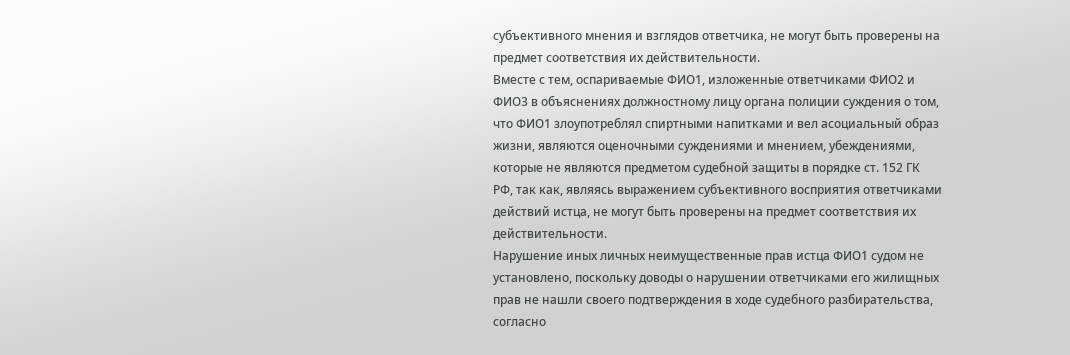субъективного мнения и взглядов ответчика, не могут быть проверены на предмет соответствия их действительности.
Вместе с тем, оспариваемые ФИО1, изложенные ответчиками ФИО2 и ФИО3 в объяснениях должностному лицу органа полиции суждения о том, что ФИО1 злоупотреблял спиртными напитками и вел асоциальный образ жизни, являются оценочными суждениями и мнением, убеждениями, которые не являются предметом судебной защиты в порядке ст. 152 ГК РФ, так как, являясь выражением субъективного восприятия ответчиками действий истца, не могут быть проверены на предмет соответствия их действительности.
Нарушение иных личных неимущественные прав истца ФИО1 судом не установлено, поскольку доводы о нарушении ответчиками его жилищных прав не нашли своего подтверждения в ходе судебного разбирательства, согласно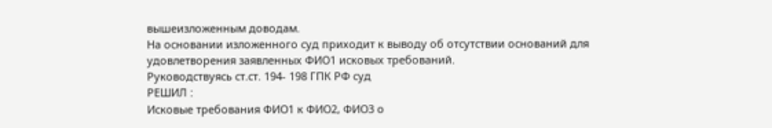вышеизложенным доводам.
На основании изложенного суд приходит к выводу об отсутствии оснований для удовлетворения заявленных ФИО1 исковых требований.
Руководствуясь ст.ст. 194- 198 ГПК РФ суд
РЕШИЛ :
Исковые требования ФИО1 к ФИО2, ФИО3 о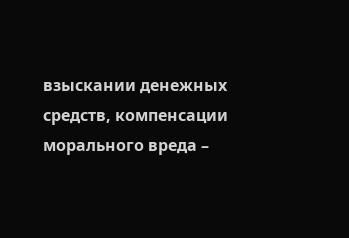взыскании денежных средств, компенсации морального вреда –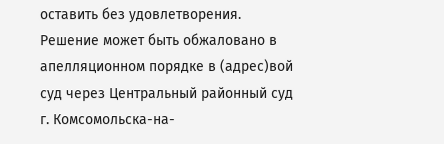оставить без удовлетворения.
Решение может быть обжаловано в апелляционном порядке в (адрес)вой суд через Центральный районный суд г. Комсомольска-на-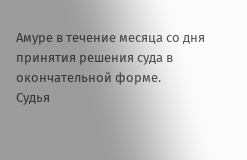Амуре в течение месяца со дня принятия решения суда в окончательной форме.
Судья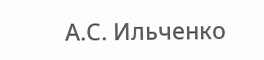А.С. Ильченко